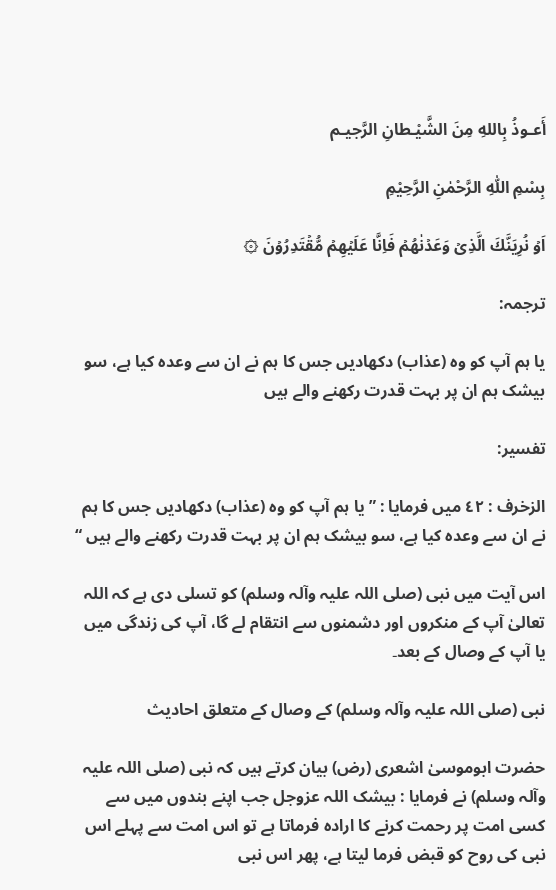أَعـوذُ بِاللهِ مِنَ الشَّيْـطانِ الرَّجيـم

بِسْمِ اللّٰهِ الرَّحْمٰنِ الرَّحِيْمِ

اَوۡ نُرِيَنَّكَ الَّذِىۡ وَعَدۡنٰهُمۡ فَاِنَّا عَلَيۡهِمۡ مُّقۡتَدِرُوۡنَ ۞

ترجمہ:

یا ہم آپ کو وہ (عذاب) دکھادیں جس کا ہم نے ان سے وعدہ کیا ہے، سو بیشک ہم ان پر بہت قدرت رکھنے والے ہیں

تفسیر:

الزخرف : ٤٢ میں فرمایا : ” یا ہم آپ کو وہ (عذاب) دکھادیں جس کا ہم نے ان سے وعدہ کیا ہے، سو بیشک ہم ان پر بہت قدرت رکھنے والے ہیں “

اس آیت میں نبی (صلی اللہ علیہ وآلہ وسلم) کو تسلی دی ہے کہ اللہ تعالیٰ آپ کے منکروں اور دشمنوں سے انتقام لے گا، آپ کی زندگی میں یا آپ کے وصال کے بعد۔

نبی (صلی اللہ علیہ وآلہ وسلم) کے وصال کے متعلق احادیث

حضرت ابوموسیٰ اشعری (رض) بیان کرتے ہیں کہ نبی (صلی اللہ علیہ وآلہ وسلم) نے فرمایا : بیشک اللہ عزوجل جب اپنے بندوں میں سے کسی امت پر رحمت کرنے کا ارادہ فرماتا ہے تو اس امت سے پہلے اس نبی کی روح کو قبض فرما لیتا ہے، پھر اس نبی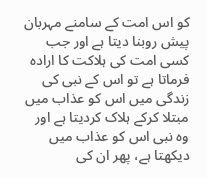کو اس امت کے سامنے مہربان پیش روبنا دیتا ہے اور جب کسی امت کی ہلاکت کا ارادہ فرماتا ہے تو اس کے نبی کی زندگی میں اس کو عذاب میں مبتلا کرکے ہلاک کردیتا ہے اور وہ نبی اس کو عذاب میں دیکھتا ہے، پھر ان کی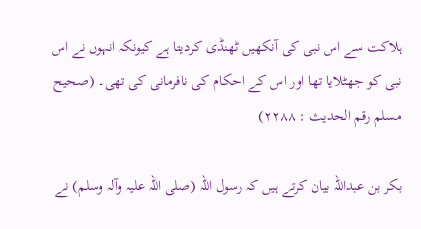ہلاکت سے اس نبی کی آنکھیں ٹھنڈی کردیتا ہے کیونکہ انہوں نے اس نبی کو جھٹلایا تھا اور اس کے احکام کی نافرمانی کی تھی۔ (صحیح مسلم رقم الحدیث : ٢٢٨٨)

بکر بن عبداللہ بیان کرتے ہیں کہ رسول اللہ (صلی اللہ علیہ وآلہ وسلم) نے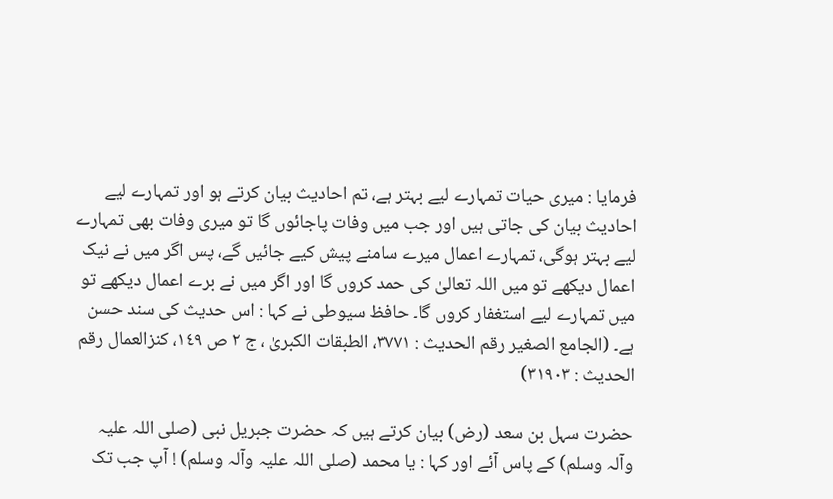فرمایا : میری حیات تمہارے لیے بہتر ہے، تم احادیث بیان کرتے ہو اور تمہارے لیے احادیث بیان کی جاتی ہیں اور جب میں وفات پاجائوں گا تو میری وفات بھی تمہارے لیے بہتر ہوگی، تمہارے اعمال میرے سامنے پیش کیے جائیں گے، پس اگر میں نے نیک اعمال دیکھے تو میں اللہ تعالیٰ کی حمد کروں گا اور اگر میں نے برے اعمال دیکھے تو میں تمہارے لیے استغفار کروں گا۔ حافظ سیوطی نے کہا : اس حدیث کی سند حسن ہے۔ (الجامع الصغیر رقم الحدیث : ٣٧٧١، الطبقات الکبریٰ ، ج ٢ ص ١٤٩، کنزالعمال رقم الحدیث : ٣١٩٠٣)

حضرت سہل بن سعد (رض) بیان کرتے ہیں کہ حضرت جبریل نبی (صلی اللہ علیہ وآلہ وسلم) کے پاس آئے اور کہا : یا محمد (صلی اللہ علیہ وآلہ وسلم) ! آپ جب تک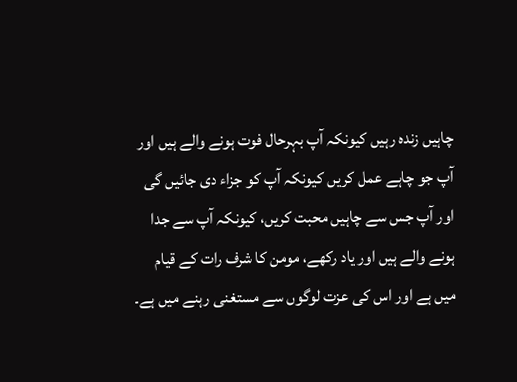چاہیں زندہ رہیں کیونکہ آپ بہرحال فوت ہونے والے ہیں اور آپ جو چاہے عمل کریں کیونکہ آپ کو جزاء دی جائیں گی اور آپ جس سے چاہیں محبت کریں، کیونکہ آپ سے جدا ہونے والے ہیں اور یاد رکھے، مومن کا شرف رات کے قیام میں ہے اور اس کی عزت لوگوں سے مستغنی رہنے میں ہے۔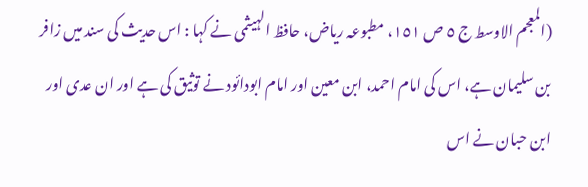(المعجم الاوسط ج ٥ ص ١٥١، مطبوعہ ریاض، حافظ الہیثمی نے کہا : اس حدیث کی سند میں زافر بن سلیمان ہے، اس کی امام احمد، ابن معین اور امام ابودائود نے توثیق کی ہے اور ان عدی اور ابن حبان نے اس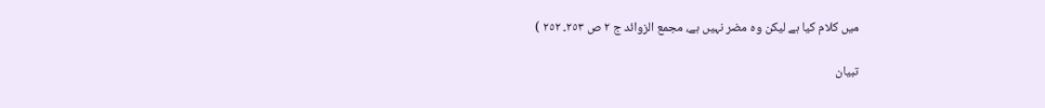میں کلام کیا ہے لیکن وہ مضر نہیں ہے، مجمع الزوائد ج ٢ ص ٢٥٣۔ ٢٥٢ )

تبیان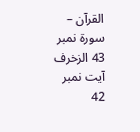القرآن – سورۃ نمبر 43 الزخرف آیت نمبر 42